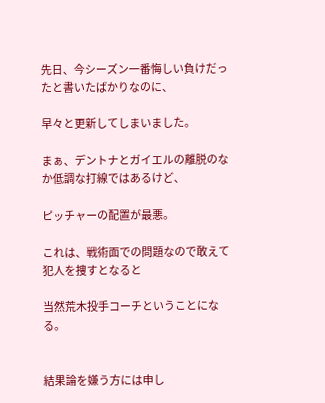先日、今シーズン一番悔しい負けだったと書いたばかりなのに、

早々と更新してしまいました。

まぁ、デントナとガイエルの離脱のなか低調な打線ではあるけど、

ピッチャーの配置が最悪。

これは、戦術面での問題なので敢えて犯人を捜すとなると

当然荒木投手コーチということになる。


結果論を嫌う方には申し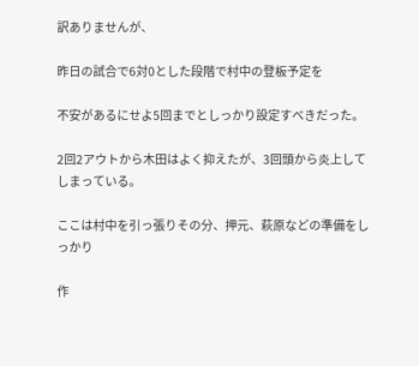訳ありませんが、

昨日の試合で6対0とした段階で村中の登板予定を

不安があるにせよ5回までとしっかり設定すべきだった。

2回2アウトから木田はよく抑えたが、3回頭から炎上してしまっている。

ここは村中を引っ張りその分、押元、萩原などの準備をしっかり

作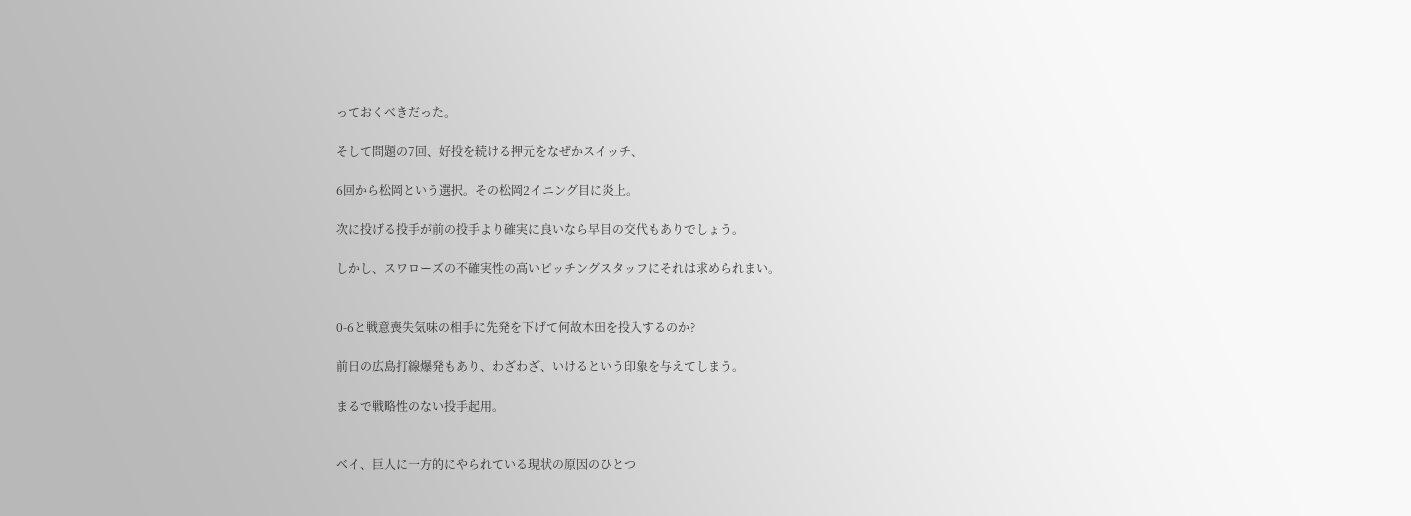っておくべきだった。

そして問題の7回、好投を続ける押元をなぜかスイッチ、

6回から松岡という選択。その松岡2イニング目に炎上。

次に投げる投手が前の投手より確実に良いなら早目の交代もありでしょう。

しかし、スワローズの不確実性の高いピッチングスタッフにそれは求められまい。


0-6と戦意喪失気味の相手に先発を下げて何故木田を投入するのか?

前日の広島打線爆発もあり、わざわざ、いけるという印象を与えてしまう。

まるで戦略性のない投手起用。


ベイ、巨人に一方的にやられている現状の原因のひとつ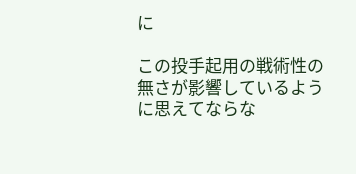に

この投手起用の戦術性の無さが影響しているように思えてならな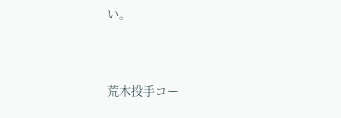い。


荒木投手コー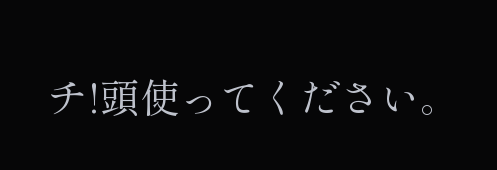チ!頭使ってください。